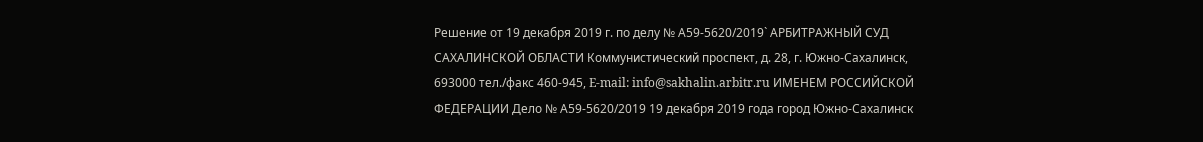Решение от 19 декабря 2019 г. по делу № А59-5620/2019` АРБИТРАЖНЫЙ СУД САХАЛИНСКОЙ ОБЛАСТИ Коммунистический проспект, д. 28, г. Южно-Сахалинск, 693000 тел./факс 460-945, E-mail: info@sakhalin.arbitr.ru ИМЕНЕМ РОССИЙСКОЙ ФЕДЕРАЦИИ Дело № А59-5620/2019 19 декабря 2019 года город Южно-Сахалинск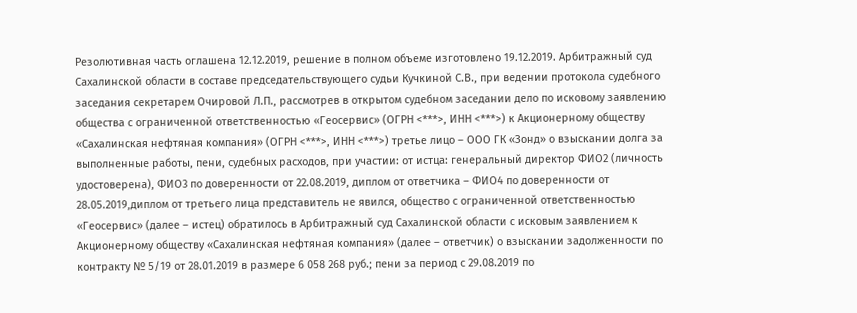Резолютивная часть оглашена 12.12.2019, решение в полном объеме изготовлено 19.12.2019. Арбитражный суд Сахалинской области в составе председательствующего судьи Кучкиной С.В., при ведении протокола судебного заседания секретарем Очировой Л.П., рассмотрев в открытом судебном заседании дело по исковому заявлению общества с ограниченной ответственностью «Геосервис» (ОГРН <***>, ИНН <***>) к Акционерному обществу «Сахалинская нефтяная компания» (ОГРН <***>, ИНН <***>) третье лицо – ООО ГК «Зонд» о взыскании долга за выполненные работы, пени, судебных расходов, при участии: от истца: генеральный директор ФИО2 (личность удостоверена), ФИО3 по доверенности от 22.08.2019, диплом от ответчика – ФИО4 по доверенности от 28.05.2019,диплом от третьего лица представитель не явился, общество с ограниченной ответственностью «Геосервис» (далее – истец) обратилось в Арбитражный суд Сахалинской области с исковым заявлением к Акционерному обществу «Сахалинская нефтяная компания» (далее – ответчик) о взыскании задолженности по контракту № 5/19 от 28.01.2019 в размере 6 058 268 руб.; пени за период с 29.08.2019 по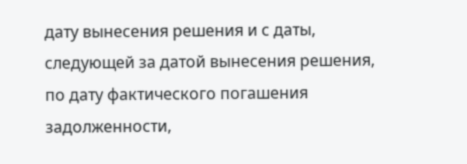дату вынесения решения и с даты, следующей за датой вынесения решения, по дату фактического погашения задолженности,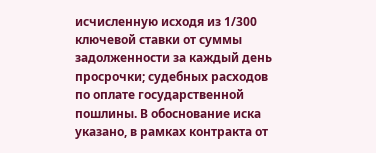исчисленную исходя из 1/300 ключевой ставки от суммы задолженности за каждый день просрочки; судебных расходов по оплате государственной пошлины. В обоснование иска указано, в рамках контракта от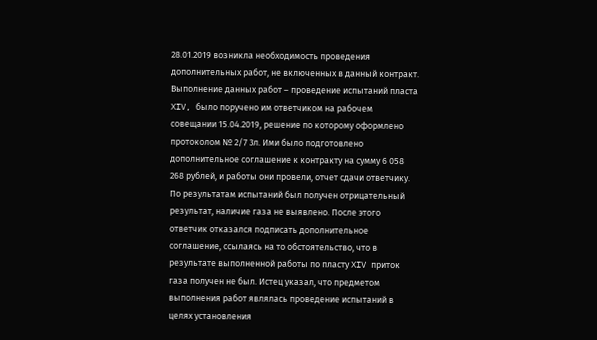28.01.2019 возникла необходимость проведения дополнительных работ, не включенных в данный контракт. Выполнение данных работ – проведение испытаний пласта XIV, было поручено им ответчиком на рабочем совещании 15.04.2019, решение по которому оформлено протоколом № 2/7 3л. Ими было подготовлено дополнительное соглашение к контракту на сумму 6 058 268 рублей, и работы они провели, отчет сдачи ответчику. По результатам испытаний был получен отрицательный результат, наличие газа не выявлено. После этого ответчик отказался подписать дополнительное соглашение, ссылаясь на то обстоятельство, что в результате выполненной работы по пласту XIV приток газа получен не был. Истец указал, что предметом выполнения работ являлась проведение испытаний в целях установления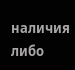наличия либо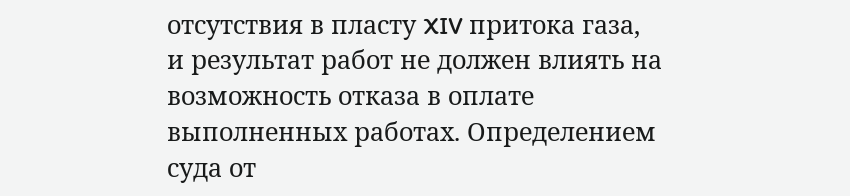отсутствия в пласту XIV притока газа, и результат работ не должен влиять на возможность отказа в оплате выполненных работах. Определением суда от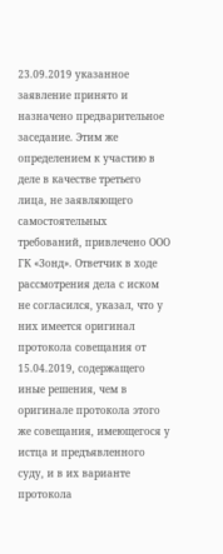23.09.2019 указанное заявление принято и назначено предварительное заседание. Этим же определением к участию в деле в качестве третьего лица, не заявляющего самостоятельных требований, привлечено ООО ГК «Зонд». Ответчик в ходе рассмотрения дела с иском не согласился, указал, что у них имеется оригинал протокола совещания от 15.04.2019, содержащего иные решения, чем в оригинале протокола этого же совещания, имеющегося у истца и предъявленного суду, и в их варианте протокола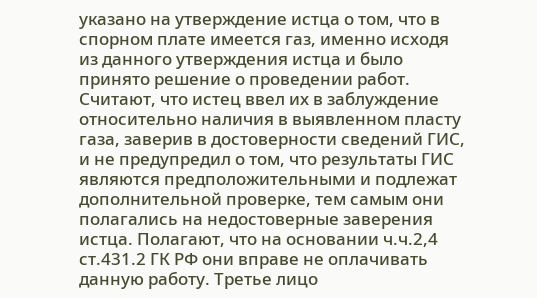указано на утверждение истца о том, что в спорном плате имеется газ, именно исходя из данного утверждения истца и было принято решение о проведении работ. Считают, что истец ввел их в заблуждение относительно наличия в выявленном пласту газа, заверив в достоверности сведений ГИС, и не предупредил о том, что результаты ГИС являются предположительными и подлежат дополнительной проверке, тем самым они полагались на недостоверные заверения истца. Полагают, что на основании ч.ч.2,4 ст.431.2 ГК РФ они вправе не оплачивать данную работу. Третье лицо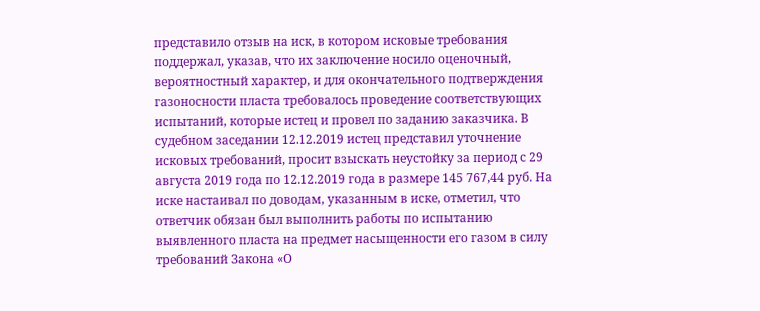представило отзыв на иск, в котором исковые требования поддержал, указав, что их заключение носило оценочный, вероятностный характер, и для окончательного подтверждения газоносности пласта требовалось проведение соответствующих испытаний, которые истец и провел по заданию заказчика. В судебном заседании 12.12.2019 истец представил уточнение исковых требований, просит взыскать неустойку за период с 29 августа 2019 года по 12.12.2019 года в размере 145 767,44 руб. На иске настаивал по доводам, указанным в иске, отметил, что ответчик обязан был выполнить работы по испытанию выявленного пласта на предмет насыщенности его газом в силу требований Закона «О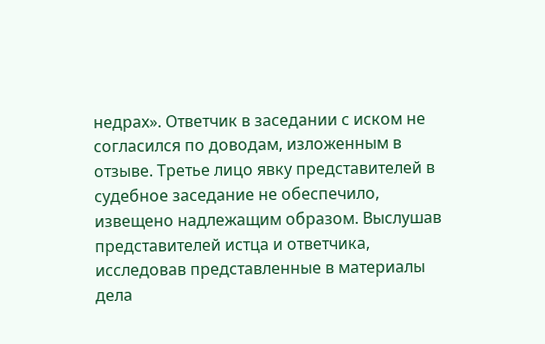недрах». Ответчик в заседании с иском не согласился по доводам, изложенным в отзыве. Третье лицо явку представителей в судебное заседание не обеспечило, извещено надлежащим образом. Выслушав представителей истца и ответчика, исследовав представленные в материалы дела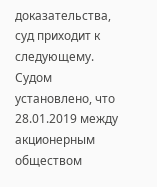доказательства, суд приходит к следующему. Судом установлено, что 28.01.2019 между акционерным обществом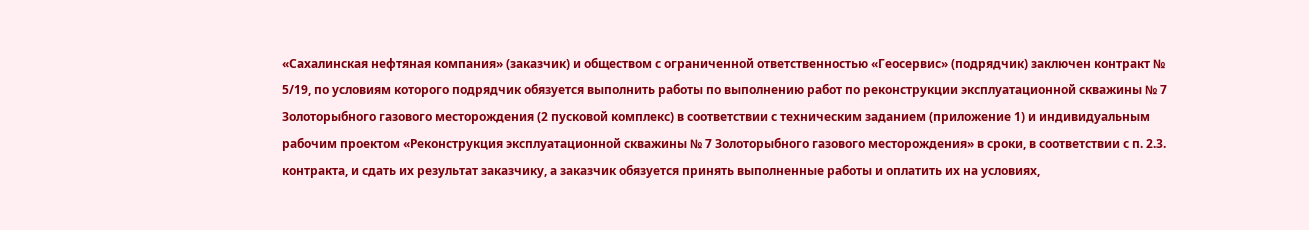«Сахалинская нефтяная компания» (заказчик) и обществом с ограниченной ответственностью «Геосервис» (подрядчик) заключен контракт № 5/19, по условиям которого подрядчик обязуется выполнить работы по выполнению работ по реконструкции эксплуатационной скважины № 7 Золоторыбного газового месторождения (2 пусковой комплекс) в соответствии с техническим заданием (приложение 1) и индивидуальным рабочим проектом «Реконструкция эксплуатационной скважины № 7 Золоторыбного газового месторождения» в сроки, в соответствии с п. 2.3. контракта, и сдать их результат заказчику, а заказчик обязуется принять выполненные работы и оплатить их на условиях,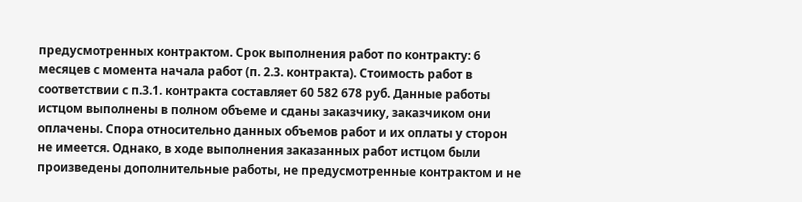предусмотренных контрактом. Срок выполнения работ по контракту: 6 месяцев с момента начала работ (п. 2.3. контракта). Стоимость работ в соответствии с п.3.1. контракта составляет 60 582 678 руб. Данные работы истцом выполнены в полном объеме и сданы заказчику, заказчиком они оплачены. Спора относительно данных объемов работ и их оплаты у сторон не имеется. Однако, в ходе выполнения заказанных работ истцом были произведены дополнительные работы, не предусмотренные контрактом и не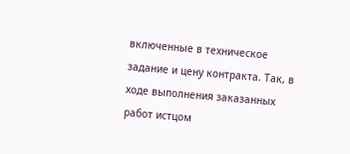включенные в техническое задание и цену контракта. Так, в ходе выполнения заказанных работ истцом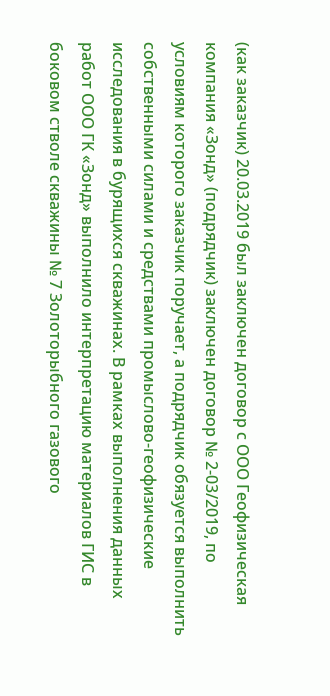(как заказчик) 20.03.2019 был заключен договор с ООО Геофизическая компания «Зонд» (подрядчик) заключен договор № 2-03/2019, по условиям которого заказчик поручает, а подрядчик обязуется выполнить собственными силами и средствами промыслово-геофизические исследования в бурящихся скважинах. В рамках выполнения данных работ ООО ГК «Зонд» выполнило интерпретацию материалов ГИС в боковом стволе скважины № 7 Золоторыбного газового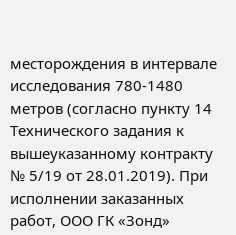месторождения в интервале исследования 780-1480 метров (согласно пункту 14 Технического задания к вышеуказанному контракту № 5/19 от 28.01.2019). При исполнении заказанных работ, ООО ГК «Зонд»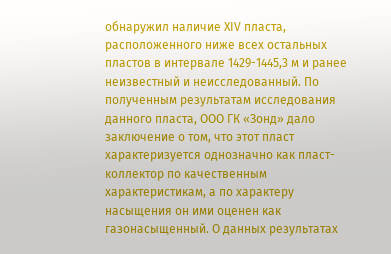обнаружил наличие XIV пласта, расположенного ниже всех остальных плаcтов в интервале 1429-1445,3 м и ранее неизвестный и неисследованный. По полученным результатам исследования данного пласта, ООО ГК «Зонд» дало заключение о том, что этот пласт характеризуется однозначно как пласт-коллектор по качественным характеристикам, а по характеру насыщения он ими оценен как газонасыщенный. О данных результатах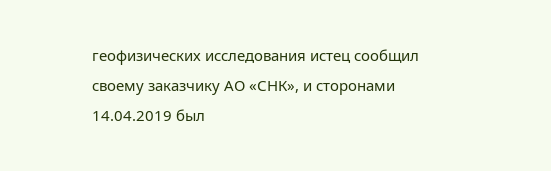геофизических исследования истец сообщил своему заказчику АО «СНК», и сторонами 14.04.2019 был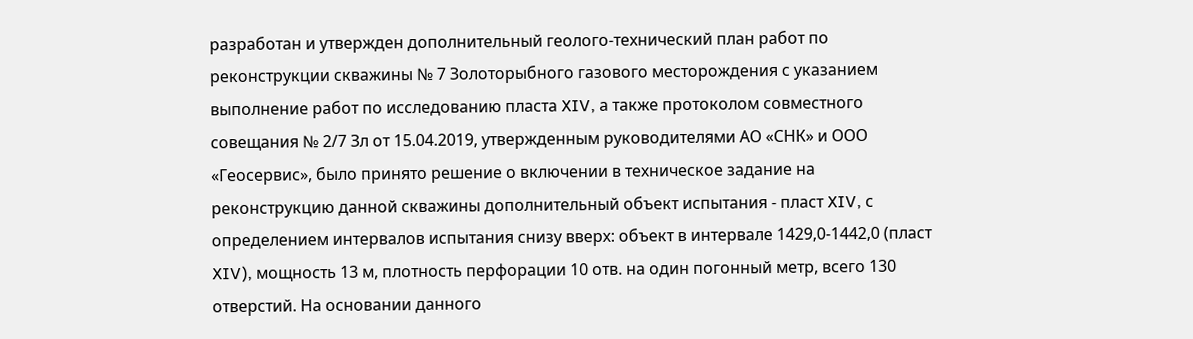разработан и утвержден дополнительный геолого-технический план работ по реконструкции скважины № 7 Золоторыбного газового месторождения с указанием выполнение работ по исследованию пласта XIV, а также протоколом совместного совещания № 2/7 Зл от 15.04.2019, утвержденным руководителями АО «СНК» и ООО «Геосервис», было принято решение о включении в техническое задание на реконструкцию данной скважины дополнительный объект испытания - пласт XIV, с определением интервалов испытания снизу вверх: объект в интервале 1429,0-1442,0 (пласт XIV), мощность 13 м, плотность перфорации 10 отв. на один погонный метр, всего 130 отверстий. На основании данного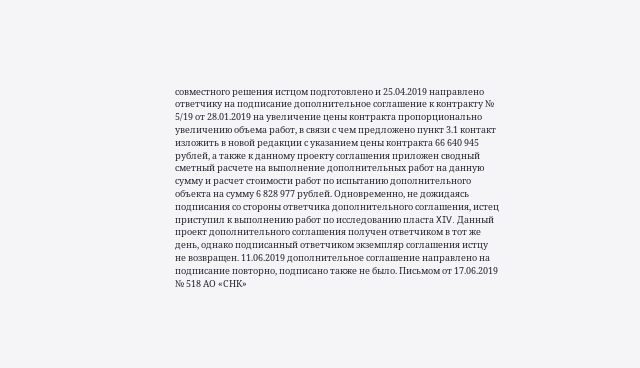совместного решения истцом подготовлено и 25.04.2019 направлено ответчику на подписание дополнительное соглашение к контракту № 5/19 от 28.01.2019 на увеличение цены контракта пропорционально увеличению объема работ, в связи с чем предложено пункт 3.1 контакт изложить в новой редакции с указанием цены контракта 66 640 945 рублей, а также к данному проекту соглашения приложен сводный сметный расчете на выполнение дополнительных работ на данную сумму и расчет стоимости работ по испытанию дополнительного объекта на сумму 6 828 977 рублей. Одновременно, не дожидаясь подписания со стороны ответчика дополнительного соглашения, истец приступил к выполнению работ по исследованию пласта XIV. Данный проект дополнительного соглашения получен ответчиком в тот же день, однако подписанный ответчиком экземпляр соглашения истцу не возвращен. 11.06.2019 дополнительное соглашение направлено на подписание повторно, подписано также не было. Письмом от 17.06.2019 № 518 АО «СНК»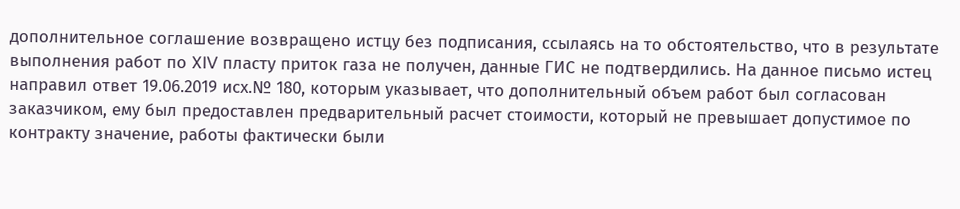дополнительное соглашение возвращено истцу без подписания, ссылаясь на то обстоятельство, что в результате выполнения работ по XIV пласту приток газа не получен, данные ГИС не подтвердились. На данное письмо истец направил ответ 19.06.2019 исх.№ 180, которым указывает, что дополнительный объем работ был согласован заказчиком, ему был предоставлен предварительный расчет стоимости, который не превышает допустимое по контракту значение, работы фактически были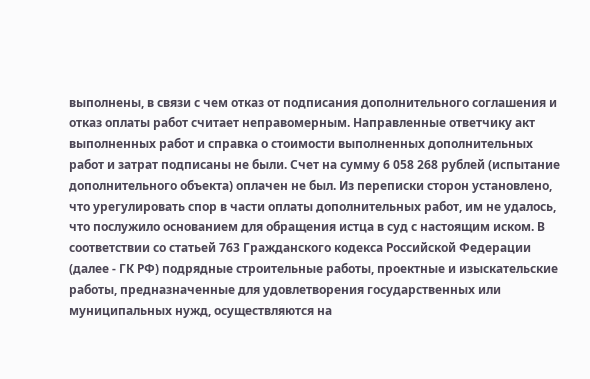выполнены, в связи с чем отказ от подписания дополнительного соглашения и отказ оплаты работ считает неправомерным. Направленные ответчику акт выполненных работ и справка о стоимости выполненных дополнительных работ и затрат подписаны не были. Счет на сумму 6 058 268 рублей (испытание дополнительного объекта) оплачен не был. Из переписки сторон установлено, что урегулировать спор в части оплаты дополнительных работ, им не удалось, что послужило основанием для обращения истца в суд с настоящим иском. В соответствии со статьей 763 Гражданского кодекса Российской Федерации (далее - ГК РФ) подрядные строительные работы, проектные и изыскательские работы, предназначенные для удовлетворения государственных или муниципальных нужд, осуществляются на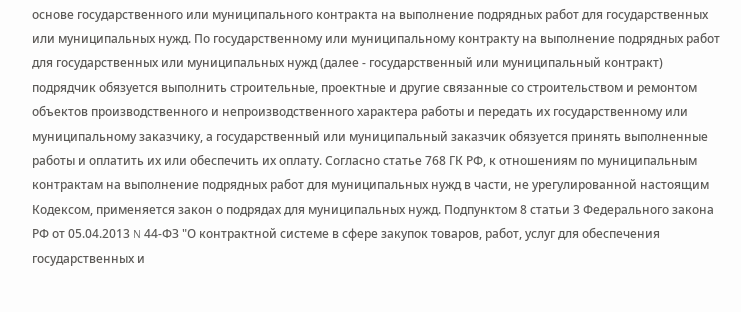основе государственного или муниципального контракта на выполнение подрядных работ для государственных или муниципальных нужд. По государственному или муниципальному контракту на выполнение подрядных работ для государственных или муниципальных нужд (далее - государственный или муниципальный контракт) подрядчик обязуется выполнить строительные, проектные и другие связанные со строительством и ремонтом объектов производственного и непроизводственного характера работы и передать их государственному или муниципальному заказчику, а государственный или муниципальный заказчик обязуется принять выполненные работы и оплатить их или обеспечить их оплату. Согласно статье 768 ГК РФ, к отношениям по муниципальным контрактам на выполнение подрядных работ для муниципальных нужд в части, не урегулированной настоящим Кодексом, применяется закон о подрядах для муниципальных нужд. Подпунктом 8 статьи 3 Федерального закона РФ от 05.04.2013 N 44-ФЗ "О контрактной системе в сфере закупок товаров, работ, услуг для обеспечения государственных и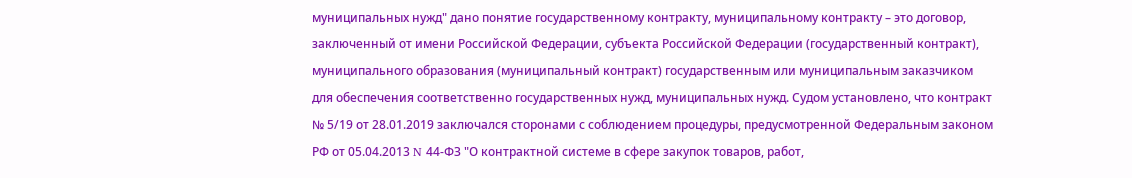муниципальных нужд" дано понятие государственному контракту, муниципальному контракту – это договор, заключенный от имени Российской Федерации, субъекта Российской Федерации (государственный контракт), муниципального образования (муниципальный контракт) государственным или муниципальным заказчиком для обеспечения соответственно государственных нужд, муниципальных нужд. Судом установлено, что контракт № 5/19 от 28.01.2019 заключался сторонами с соблюдением процедуры, предусмотренной Федеральным законом РФ от 05.04.2013 N 44-ФЗ "О контрактной системе в сфере закупок товаров, работ,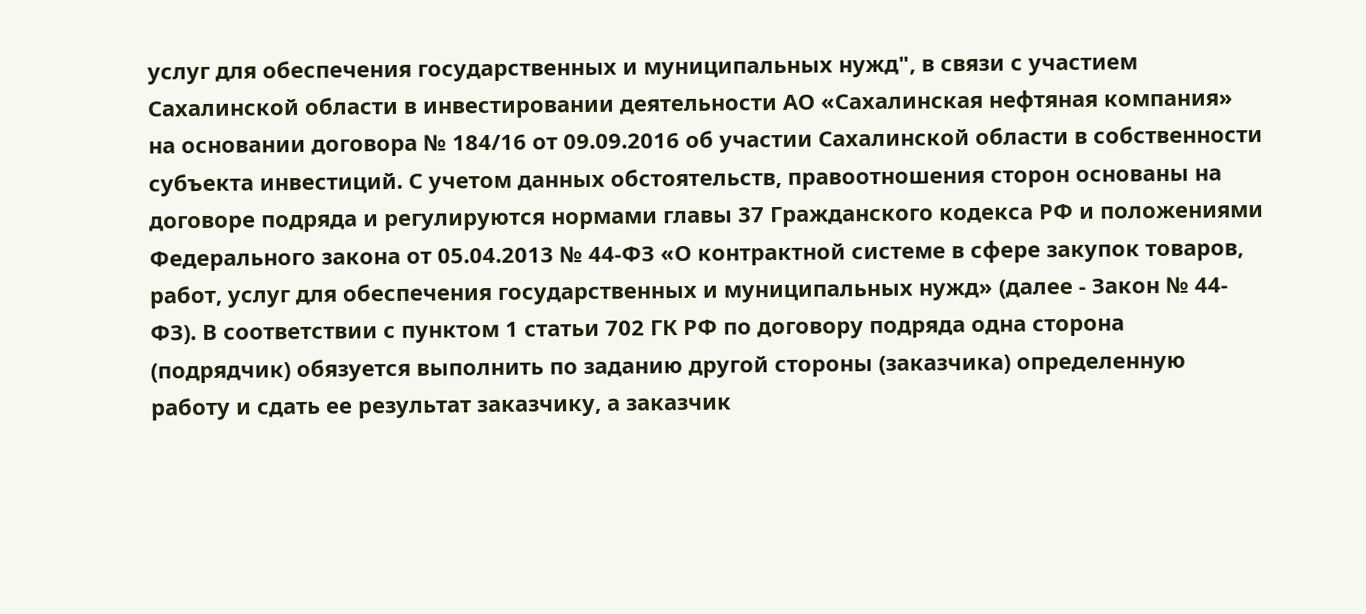услуг для обеспечения государственных и муниципальных нужд", в связи с участием Сахалинской области в инвестировании деятельности АО «Сахалинская нефтяная компания» на основании договора № 184/16 от 09.09.2016 об участии Сахалинской области в собственности субъекта инвестиций. С учетом данных обстоятельств, правоотношения сторон основаны на договоре подряда и регулируются нормами главы 37 Гражданского кодекса РФ и положениями Федерального закона от 05.04.2013 № 44-ФЗ «О контрактной системе в сфере закупок товаров, работ, услуг для обеспечения государственных и муниципальных нужд» (далее - Закон № 44-ФЗ). В соответствии с пунктом 1 статьи 702 ГК РФ по договору подряда одна сторона (подрядчик) обязуется выполнить по заданию другой стороны (заказчика) определенную работу и сдать ее результат заказчику, а заказчик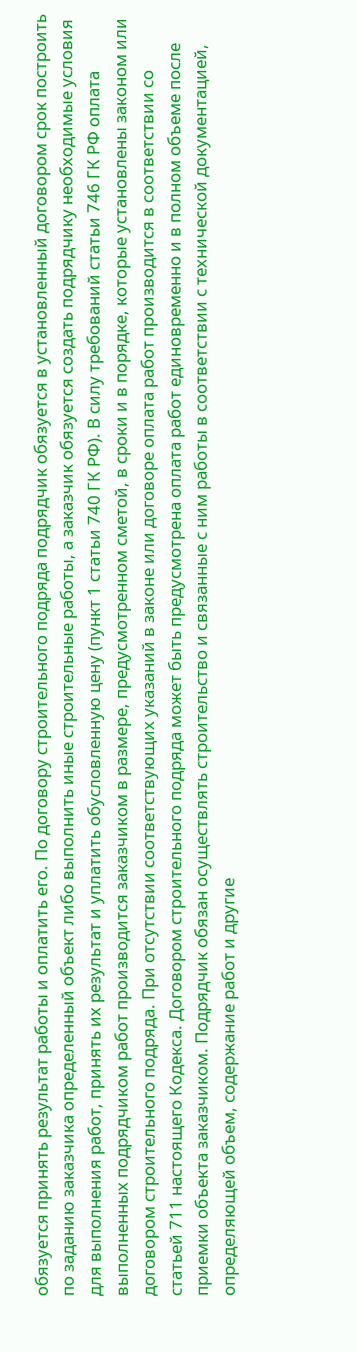обязуется принять результат работы и оплатить его. По договору строительного подряда подрядчик обязуется в установленный договором срок построить по заданию заказчика определенный объект либо выполнить иные строительные работы, а заказчик обязуется создать подрядчику необходимые условия для выполнения работ, принять их результат и уплатить обусловленную цену (пункт 1 статьи 740 ГК РФ). В силу требований статьи 746 ГК РФ оплата выполненных подрядчиком работ производится заказчиком в размере, предусмотренном сметой, в сроки и в порядке, которые установлены законом или договором строительного подряда. При отсутствии соответствующих указаний в законе или договоре оплата работ производится в соответствии со статьей 711 настоящего Кодекса. Договором строительного подряда может быть предусмотрена оплата работ единовременно и в полном объеме после приемки объекта заказчиком. Подрядчик обязан осуществлять строительство и связанные с ним работы в соответствии с технической документацией, определяющей объем, содержание работ и другие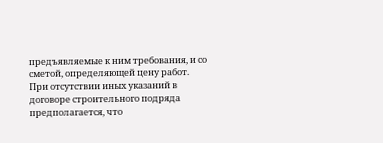предъявляемые к ним требования, и со сметой, определяющей цену работ. При отсутствии иных указаний в договоре строительного подряда предполагается, что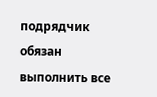подрядчик обязан выполнить все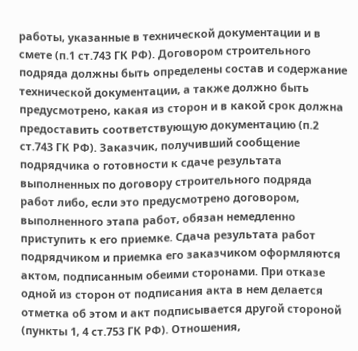работы, указанные в технической документации и в смете (п.1 ст.743 ГК РФ). Договором строительного подряда должны быть определены состав и содержание технической документации, а также должно быть предусмотрено, какая из сторон и в какой срок должна предоставить соответствующую документацию (п.2 ст.743 ГК РФ). Заказчик, получивший сообщение подрядчика о готовности к сдаче результата выполненных по договору строительного подряда работ либо, если это предусмотрено договором, выполненного этапа работ, обязан немедленно приступить к его приемке. Сдача результата работ подрядчиком и приемка его заказчиком оформляются актом, подписанным обеими сторонами. При отказе одной из сторон от подписания акта в нем делается отметка об этом и акт подписывается другой стороной (пункты 1, 4 ст.753 ГК РФ). Отношения,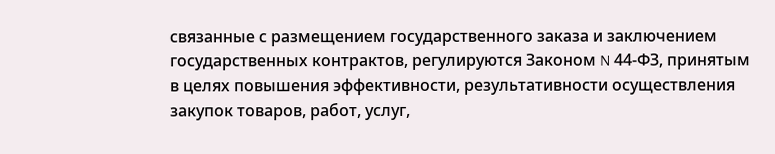связанные с размещением государственного заказа и заключением государственных контрактов, регулируются Законом N 44-ФЗ, принятым в целях повышения эффективности, результативности осуществления закупок товаров, работ, услуг,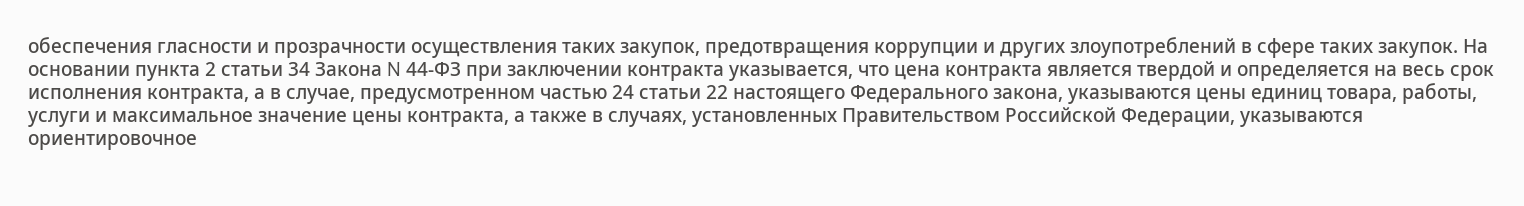обеспечения гласности и прозрачности осуществления таких закупок, предотвращения коррупции и других злоупотреблений в сфере таких закупок. На основании пункта 2 статьи 34 Закона N 44-ФЗ при заключении контракта указывается, что цена контракта является твердой и определяется на весь срок исполнения контракта, а в случае, предусмотренном частью 24 статьи 22 настоящего Федерального закона, указываются цены единиц товара, работы, услуги и максимальное значение цены контракта, а также в случаях, установленных Правительством Российской Федерации, указываются ориентировочное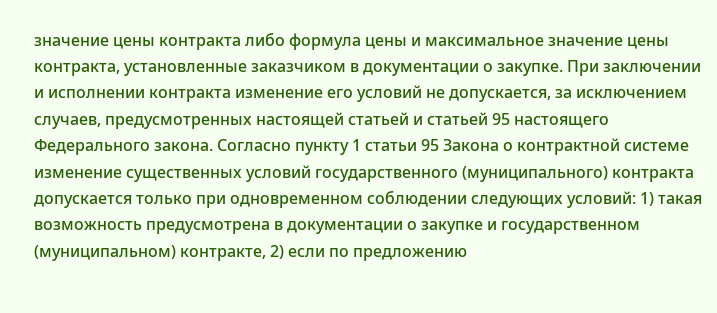значение цены контракта либо формула цены и максимальное значение цены контракта, установленные заказчиком в документации о закупке. При заключении и исполнении контракта изменение его условий не допускается, за исключением случаев, предусмотренных настоящей статьей и статьей 95 настоящего Федерального закона. Согласно пункту 1 статьи 95 Закона о контрактной системе изменение существенных условий государственного (муниципального) контракта допускается только при одновременном соблюдении следующих условий: 1) такая возможность предусмотрена в документации о закупке и государственном (муниципальном) контракте, 2) если по предложению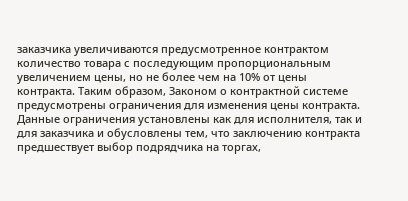заказчика увеличиваются предусмотренное контрактом количество товара с последующим пропорциональным увеличением цены, но не более чем на 10% от цены контракта. Таким образом, Законом о контрактной системе предусмотрены ограничения для изменения цены контракта. Данные ограничения установлены как для исполнителя, так и для заказчика и обусловлены тем, что заключению контракта предшествует выбор подрядчика на торгах,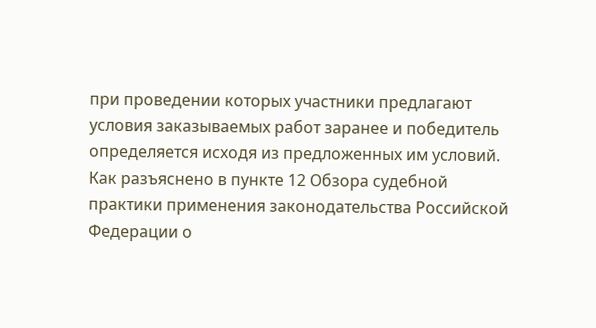при проведении которых участники предлагают условия заказываемых работ заранее и победитель определяется исходя из предложенных им условий. Как разъяснено в пункте 12 Обзора судебной практики применения законодательства Российской Федерации о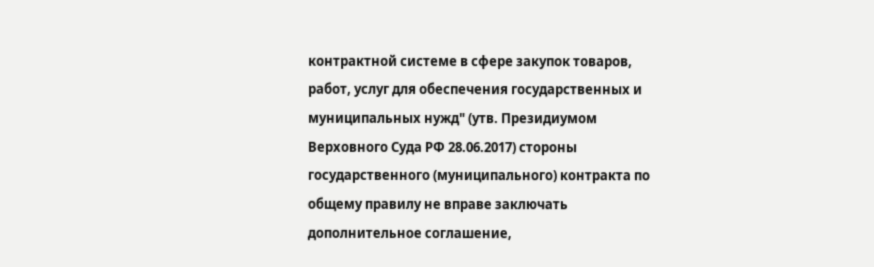контрактной системе в сфере закупок товаров, работ, услуг для обеспечения государственных и муниципальных нужд" (утв. Президиумом Верховного Суда РФ 28.06.2017) стороны государственного (муниципального) контракта по общему правилу не вправе заключать дополнительное соглашение,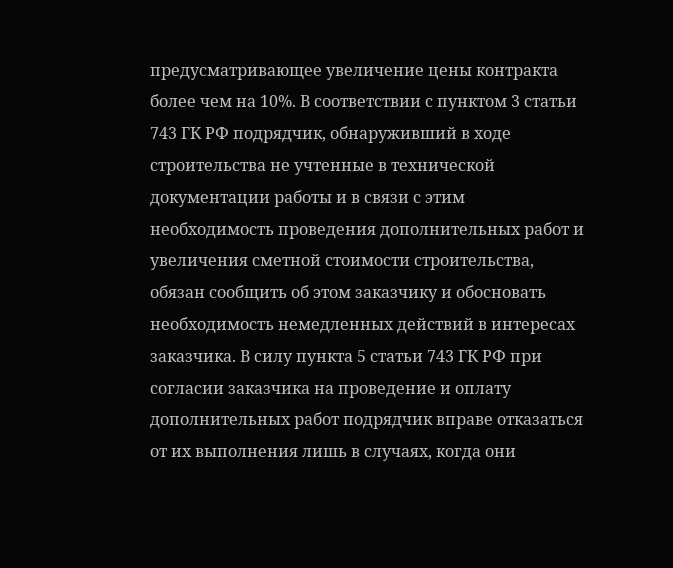предусматривающее увеличение цены контракта более чем на 10%. В соответствии с пунктом 3 статьи 743 ГК РФ подрядчик, обнаруживший в ходе строительства не учтенные в технической документации работы и в связи с этим необходимость проведения дополнительных работ и увеличения сметной стоимости строительства, обязан сообщить об этом заказчику и обосновать необходимость немедленных действий в интересах заказчика. В силу пункта 5 статьи 743 ГК РФ при согласии заказчика на проведение и оплату дополнительных работ подрядчик вправе отказаться от их выполнения лишь в случаях, когда они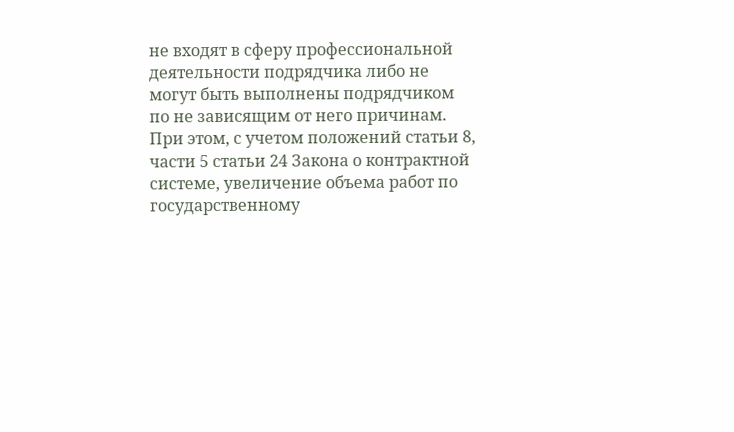не входят в сферу профессиональной деятельности подрядчика либо не могут быть выполнены подрядчиком по не зависящим от него причинам. При этом, с учетом положений статьи 8, части 5 статьи 24 Закона о контрактной системе, увеличение объема работ по государственному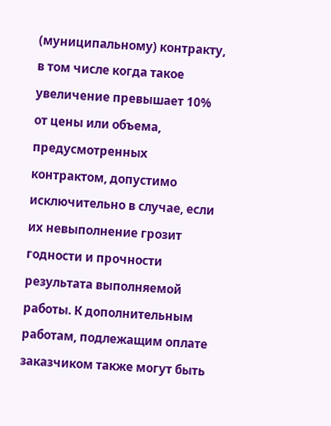(муниципальному) контракту, в том числе когда такое увеличение превышает 10% от цены или объема, предусмотренных контрактом, допустимо исключительно в случае, если их невыполнение грозит годности и прочности результата выполняемой работы. К дополнительным работам, подлежащим оплате заказчиком также могут быть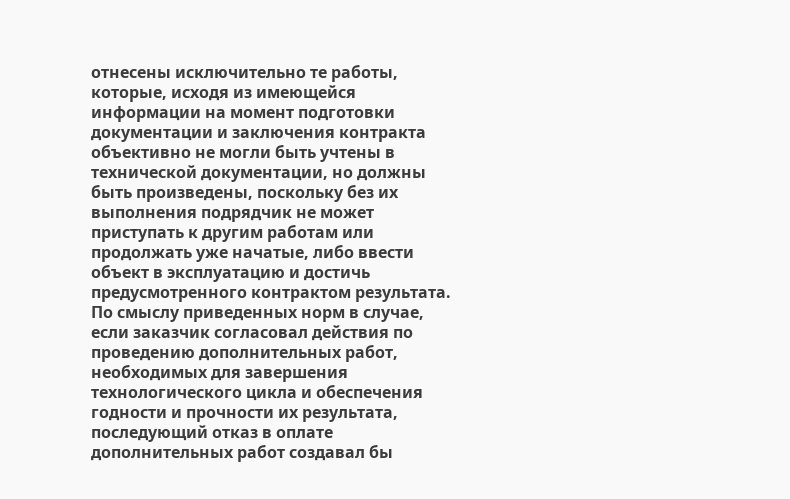отнесены исключительно те работы, которые, исходя из имеющейся информации на момент подготовки документации и заключения контракта объективно не могли быть учтены в технической документации, но должны быть произведены, поскольку без их выполнения подрядчик не может приступать к другим работам или продолжать уже начатые, либо ввести объект в эксплуатацию и достичь предусмотренного контрактом результата. По смыслу приведенных норм в случае, если заказчик согласовал действия по проведению дополнительных работ, необходимых для завершения технологического цикла и обеспечения годности и прочности их результата, последующий отказ в оплате дополнительных работ создавал бы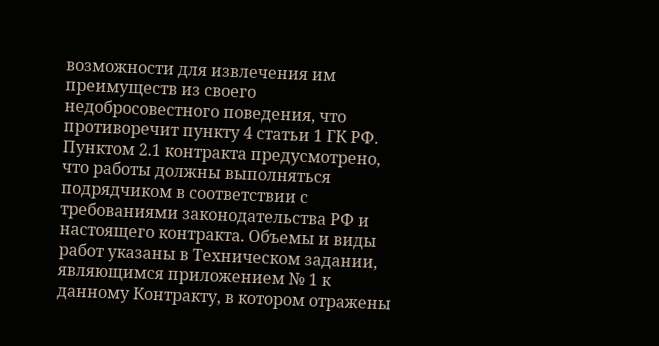возможности для извлечения им преимуществ из своего недобросовестного поведения, что противоречит пункту 4 статьи 1 ГК РФ. Пунктом 2.1 контракта предусмотрено, что работы должны выполняться подрядчиком в соответствии с требованиями законодательства РФ и настоящего контракта. Объемы и виды работ указаны в Техническом задании, являющимся приложением № 1 к данному Контракту, в котором отражены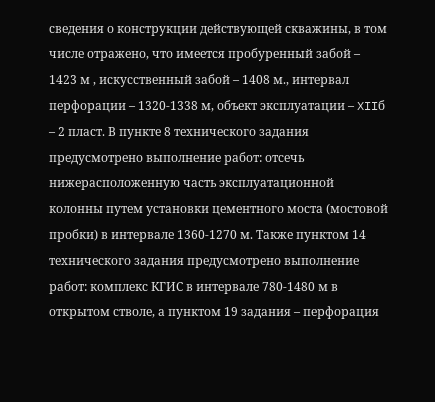сведения о конструкции действующей скважины, в том числе отражено, что имеется пробуренный забой – 1423 м , искусственный забой – 1408 м., интервал перфорации – 1320-1338 м, объект эксплуатации – XIIб – 2 пласт. В пункте 8 технического задания предусмотрено выполнение работ: отсечь нижерасположенную часть эксплуатационной колонны путем установки цементного моста (мостовой пробки) в интервале 1360-1270 м. Также пунктом 14 технического задания предусмотрено выполнение работ: комплекс КГИС в интервале 780-1480 м в открытом стволе, а пунктом 19 задания – перфорация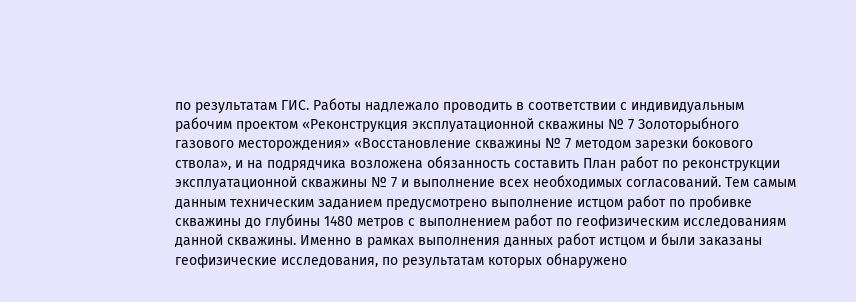по результатам ГИС. Работы надлежало проводить в соответствии с индивидуальным рабочим проектом «Реконструкция эксплуатационной скважины № 7 Золоторыбного газового месторождения» «Восстановление скважины № 7 методом зарезки бокового ствола», и на подрядчика возложена обязанность составить План работ по реконструкции эксплуатационной скважины № 7 и выполнение всех необходимых согласований. Тем самым данным техническим заданием предусмотрено выполнение истцом работ по пробивке скважины до глубины 1480 метров с выполнением работ по геофизическим исследованиям данной скважины. Именно в рамках выполнения данных работ истцом и были заказаны геофизические исследования, по результатам которых обнаружено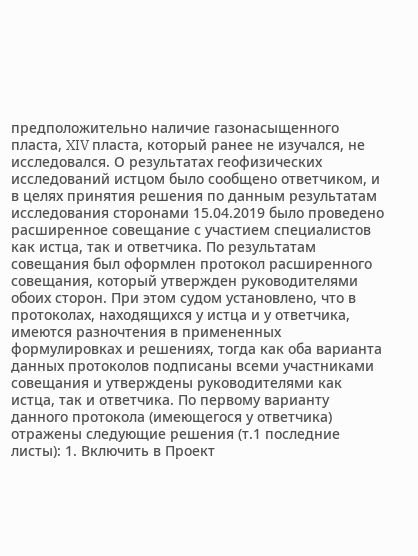предположительно наличие газонасыщенного пласта, XIV пласта, который ранее не изучался, не исследовался. О результатах геофизических исследований истцом было сообщено ответчиком, и в целях принятия решения по данным результатам исследования сторонами 15.04.2019 было проведено расширенное совещание с участием специалистов как истца, так и ответчика. По результатам совещания был оформлен протокол расширенного совещания, который утвержден руководителями обоих сторон. При этом судом установлено, что в протоколах, находящихся у истца и у ответчика, имеются разночтения в примененных формулировках и решениях, тогда как оба варианта данных протоколов подписаны всеми участниками совещания и утверждены руководителями как истца, так и ответчика. По первому варианту данного протокола (имеющегося у ответчика) отражены следующие решения (т.1 последние листы): 1. Включить в Проект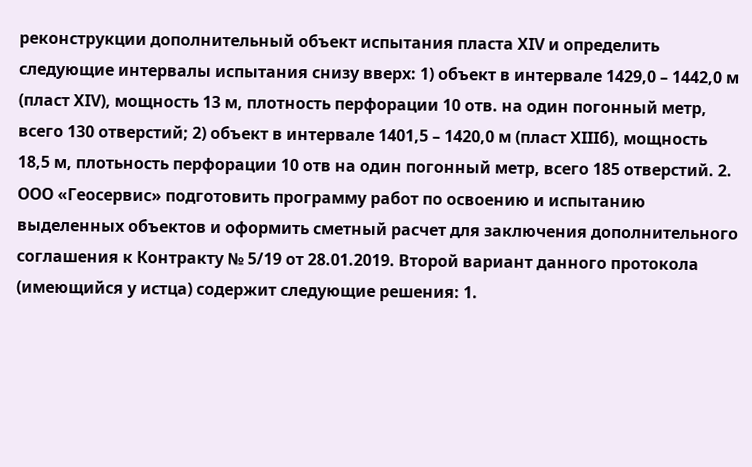реконструкции дополнительный объект испытания пласта XIV и определить следующие интервалы испытания снизу вверх: 1) объект в интервале 1429,0 – 1442,0 м (пласт XIV), мощность 13 м, плотность перфорации 10 отв. на один погонный метр, всего 130 отверстий; 2) объект в интервале 1401,5 – 1420,0 м (пласт XIIIб), мощность 18,5 м, плотьность перфорации 10 отв на один погонный метр, всего 185 отверстий. 2. ООО «Геосервис» подготовить программу работ по освоению и испытанию выделенных объектов и оформить сметный расчет для заключения дополнительного соглашения к Контракту № 5/19 от 28.01.2019. Второй вариант данного протокола (имеющийся у истца) содержит следующие решения: 1.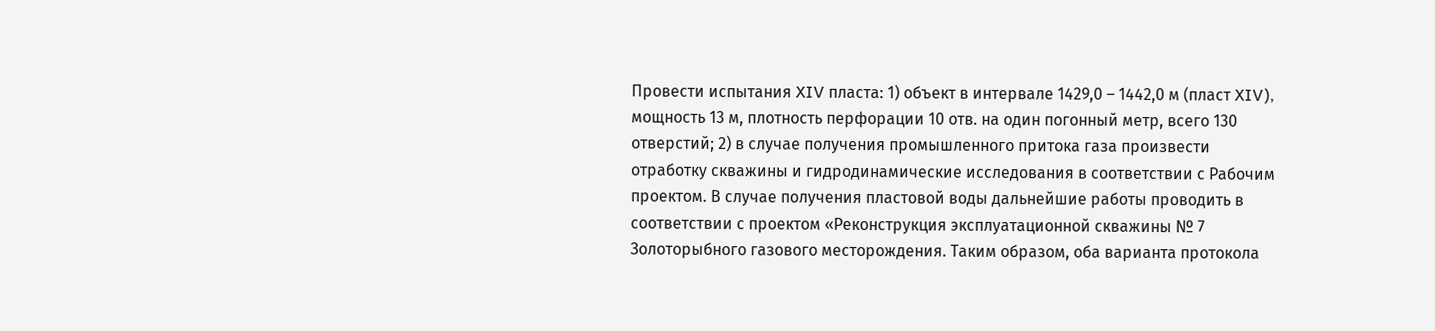Провести испытания XIV пласта: 1) объект в интервале 1429,0 – 1442,0 м (пласт XIV), мощность 13 м, плотность перфорации 10 отв. на один погонный метр, всего 130 отверстий; 2) в случае получения промышленного притока газа произвести отработку скважины и гидродинамические исследования в соответствии с Рабочим проектом. В случае получения пластовой воды дальнейшие работы проводить в соответствии с проектом «Реконструкция эксплуатационной скважины № 7 Золоторыбного газового месторождения. Таким образом, оба варианта протокола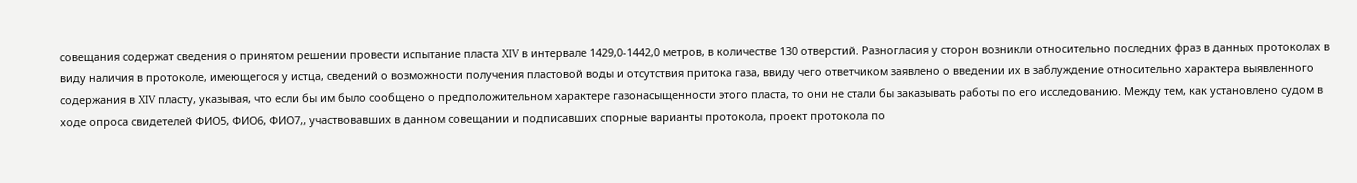совещания содержат сведения о принятом решении провести испытание пласта XIV в интервале 1429,0-1442,0 метров, в количестве 130 отверстий. Разногласия у сторон возникли относительно последних фраз в данных протоколах в виду наличия в протоколе, имеющегося у истца, сведений о возможности получения пластовой воды и отсутствия притока газа, ввиду чего ответчиком заявлено о введении их в заблуждение относительно характера выявленного содержания в XIV пласту, указывая, что если бы им было сообщено о предположительном характере газонасыщенности этого пласта, то они не стали бы заказывать работы по его исследованию. Между тем, как установлено судом в ходе опроса свидетелей ФИО5, ФИО6, ФИО7,, участвовавших в данном совещании и подписавших спорные варианты протокола, проект протокола по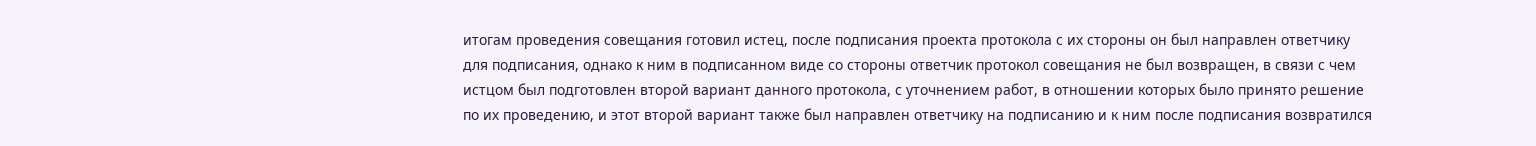итогам проведения совещания готовил истец, после подписания проекта протокола с их стороны он был направлен ответчику для подписания, однако к ним в подписанном виде со стороны ответчик протокол совещания не был возвращен, в связи с чем истцом был подготовлен второй вариант данного протокола, с уточнением работ, в отношении которых было принято решение по их проведению, и этот второй вариант также был направлен ответчику на подписанию и к ним после подписания возвратился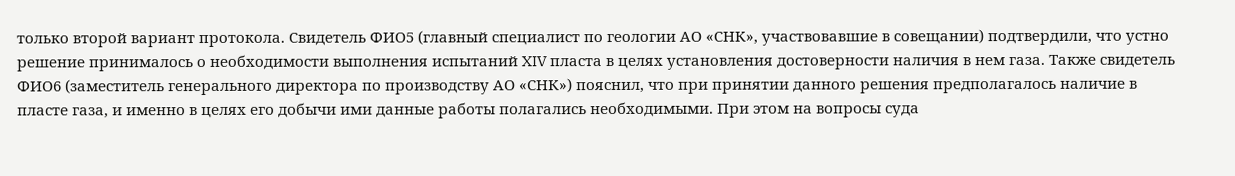только второй вариант протокола. Свидетель ФИО5 (главный специалист по геологии АО «СНК», участвовавшие в совещании) подтвердили, что устно решение принималось о необходимости выполнения испытаний XIV пласта в целях установления достоверности наличия в нем газа. Также свидетель ФИО6 (заместитель генерального директора по производству АО «СНК») пояснил, что при принятии данного решения предполагалось наличие в пласте газа, и именно в целях его добычи ими данные работы полагались необходимыми. При этом на вопросы суда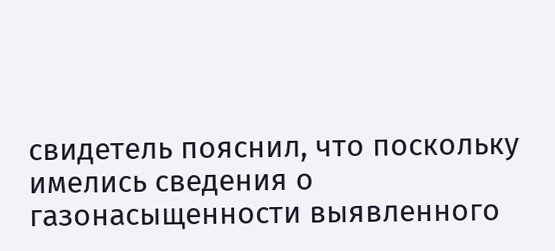свидетель пояснил, что поскольку имелись сведения о газонасыщенности выявленного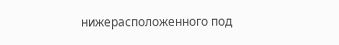нижерасположенного под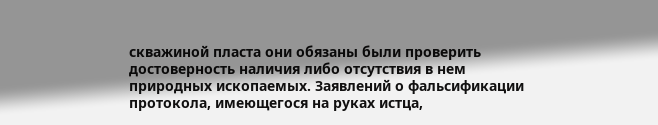скважиной пласта они обязаны были проверить достоверность наличия либо отсутствия в нем природных ископаемых. Заявлений о фальсификации протокола, имеющегося на руках истца,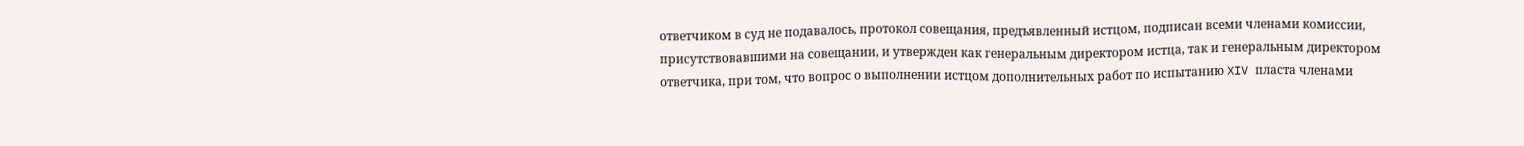ответчиком в суд не подавалось, протокол совещания, предъявленный истцом, подписан всеми членами комиссии, присутствовавшими на совещании, и утвержден как генеральным директором истца, так и генеральным директором ответчика, при том, что вопрос о выполнении истцом дополнительных работ по испытанию XIV пласта членами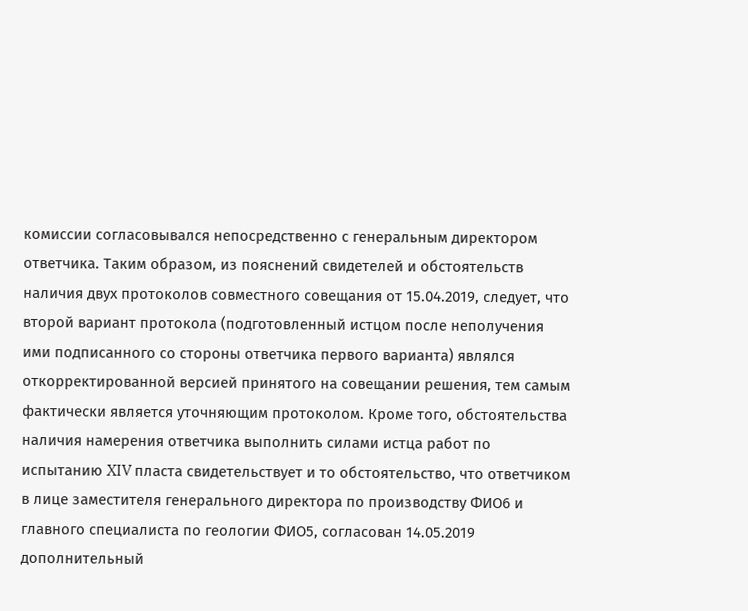комиссии согласовывался непосредственно с генеральным директором ответчика. Таким образом, из пояснений свидетелей и обстоятельств наличия двух протоколов совместного совещания от 15.04.2019, следует, что второй вариант протокола (подготовленный истцом после неполучения ими подписанного со стороны ответчика первого варианта) являлся откорректированной версией принятого на совещании решения, тем самым фактически является уточняющим протоколом. Кроме того, обстоятельства наличия намерения ответчика выполнить силами истца работ по испытанию XIV пласта свидетельствует и то обстоятельство, что ответчиком в лице заместителя генерального директора по производству ФИО6 и главного специалиста по геологии ФИО5, согласован 14.05.2019 дополнительный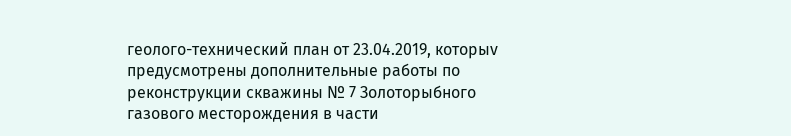геолого-технический план от 23.04.2019, которыv предусмотрены дополнительные работы по реконструкции скважины № 7 Золоторыбного газового месторождения в части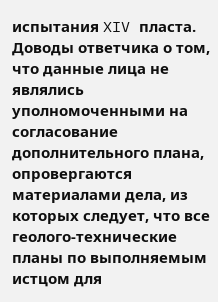испытания XIV пласта. Доводы ответчика о том, что данные лица не являлись уполномоченными на согласование дополнительного плана, опровергаются материалами дела, из которых следует, что все геолого-технические планы по выполняемым истцом для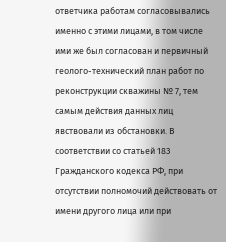ответчика работам согласовывались именно с этими лицами, в том числе ими же был согласован и первичный геолого-технический план работ по реконструкции скважины № 7, тем самым действия данных лиц явствовали из обстановки. В соответствии со статьей 183 Гражданского кодекса РФ, при отсутствии полномочий действовать от имени другого лица или при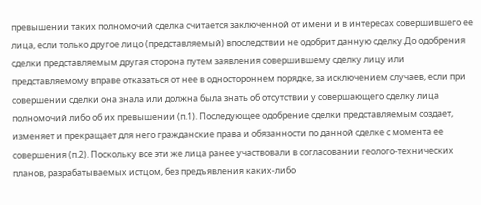превышении таких полномочий сделка считается заключенной от имени и в интересах совершившего ее лица, если только другое лицо (представляемый) впоследствии не одобрит данную сделку.До одобрения сделки представляемым другая сторона путем заявления совершившему сделку лицу или представляемому вправе отказаться от нее в одностороннем порядке, за исключением случаев, если при совершении сделки она знала или должна была знать об отсутствии у совершающего сделку лица полномочий либо об их превышении (п.1). Последующее одобрение сделки представляемым создает, изменяет и прекращает для него гражданские права и обязанности по данной сделке с момента ее совершения (п.2). Поскольку все эти же лица ранее участвовали в согласовании геолого-технических планов, разрабатываемых истцом, без предъявления каких-либо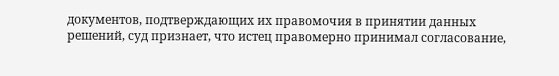документов, подтверждающих их правомочия в принятии данных решений, суд признает, что истец правомерно принимал согласование,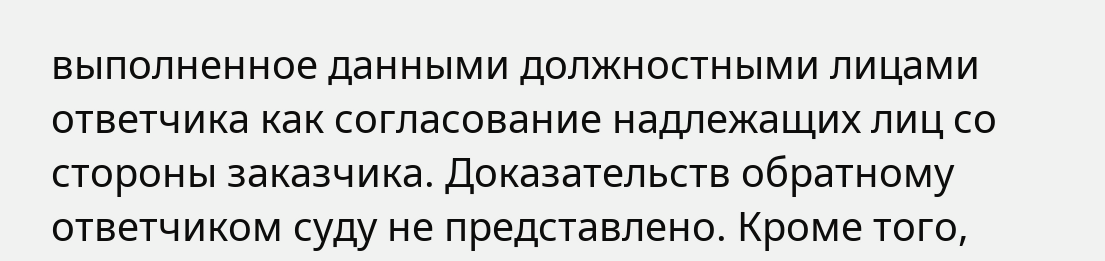выполненное данными должностными лицами ответчика как согласование надлежащих лиц со стороны заказчика. Доказательств обратному ответчиком суду не представлено. Кроме того,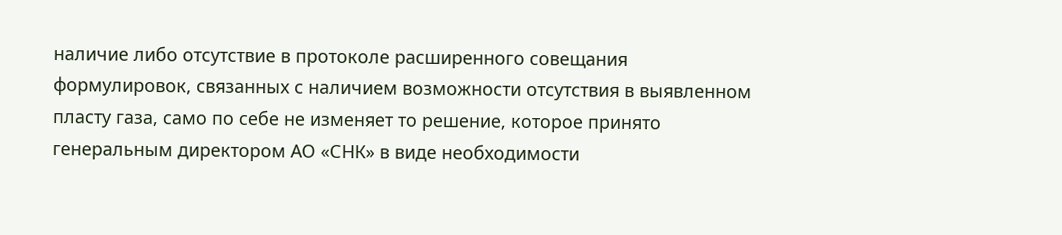наличие либо отсутствие в протоколе расширенного совещания формулировок, связанных с наличием возможности отсутствия в выявленном пласту газа, само по себе не изменяет то решение, которое принято генеральным директором АО «СНК» в виде необходимости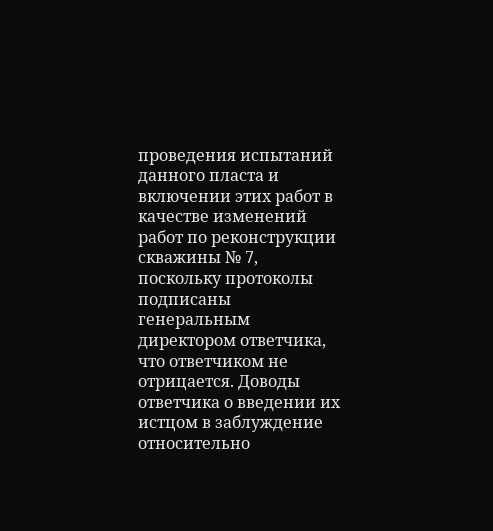проведения испытаний данного пласта и включении этих работ в качестве изменений работ по реконструкции скважины № 7, поскольку протоколы подписаны генеральным директором ответчика, что ответчиком не отрицается. Доводы ответчика о введении их истцом в заблуждение относительно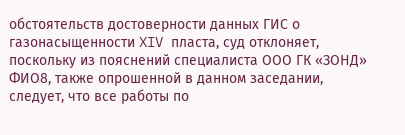обстоятельств достоверности данных ГИС о газонасыщенности XIV пласта, суд отклоняет, поскольку из пояснений специалиста ООО ГК «ЗОНД» ФИО8, также опрошенной в данном заседании, следует, что все работы по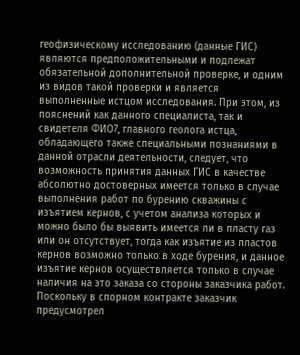геофизическому исследованию (данные ГИС) являются предположительными и подлежат обязательной дополнительной проверке, и одним из видов такой проверки и является выполненные истцом исследования. При этом, из пояснений как данного специалиста, так и свидетеля ФИО7, главного геолога истца, обладающего также специальными познаниями в данной отрасли деятельности, следует, что возможность принятия данных ГИС в качестве абсолютно достоверных имеется только в случае выполнения работ по бурению скважины с изъятием кернов, с учетом анализа которых и можно было бы выявить имеется ли в пласту газ или он отсутствует, тогда как изъятие из пластов кернов возможно только в ходе бурения, и данное изъятие кернов осуществляется только в случае наличия на это заказа со стороны заказчика работ. Поскольку в спорном контракте заказчик предусмотрел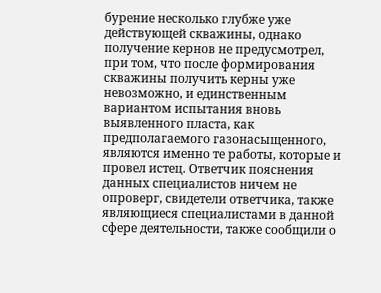бурение несколько глубже уже действующей скважины, однако получение кернов не предусмотрел, при том, что после формирования скважины получить керны уже невозможно, и единственным вариантом испытания вновь выявленного пласта, как предполагаемого газонасыщенного, являются именно те работы, которые и провел истец. Ответчик пояснения данных специалистов ничем не опроверг, свидетели ответчика, также являющиеся специалистами в данной сфере деятельности, также сообщили о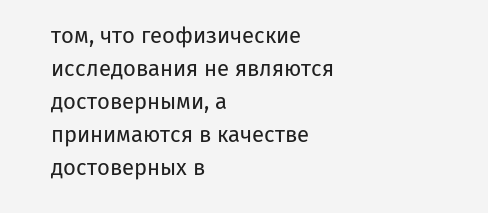том, что геофизические исследования не являются достоверными, а принимаются в качестве достоверных в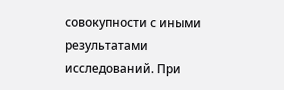совокупности с иными результатами исследований. При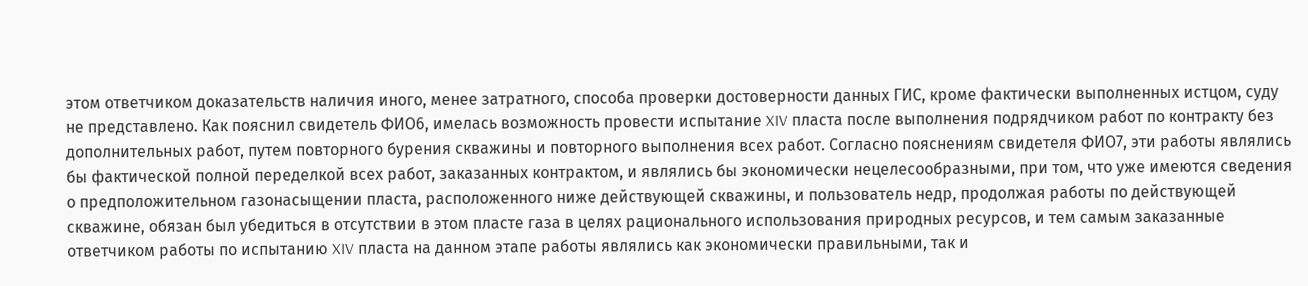этом ответчиком доказательств наличия иного, менее затратного, способа проверки достоверности данных ГИС, кроме фактически выполненных истцом, суду не представлено. Как пояснил свидетель ФИО6, имелась возможность провести испытание XIV пласта после выполнения подрядчиком работ по контракту без дополнительных работ, путем повторного бурения скважины и повторного выполнения всех работ. Согласно пояснениям свидетеля ФИО7, эти работы являлись бы фактической полной переделкой всех работ, заказанных контрактом, и являлись бы экономически нецелесообразными, при том, что уже имеются сведения о предположительном газонасыщении пласта, расположенного ниже действующей скважины, и пользователь недр, продолжая работы по действующей скважине, обязан был убедиться в отсутствии в этом пласте газа в целях рационального использования природных ресурсов, и тем самым заказанные ответчиком работы по испытанию XIV пласта на данном этапе работы являлись как экономически правильными, так и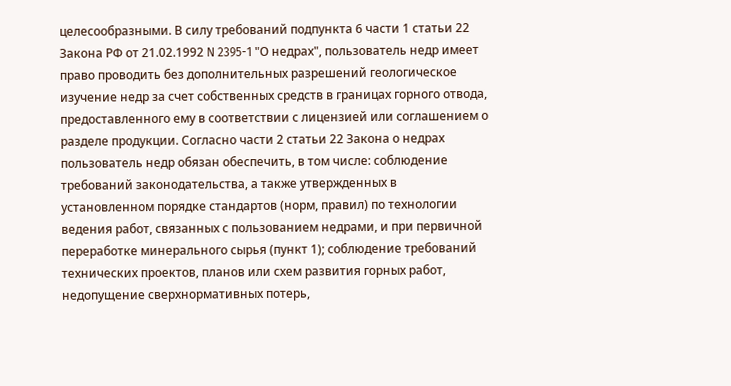целесообразными. В силу требований подпункта 6 части 1 статьи 22 Закона РФ от 21.02.1992 N 2395-1 "О недрах", пользователь недр имеет право проводить без дополнительных разрешений геологическое изучение недр за счет собственных средств в границах горного отвода, предоставленного ему в соответствии с лицензией или соглашением о разделе продукции. Согласно части 2 статьи 22 Закона о недрах пользователь недр обязан обеспечить, в том числе: соблюдение требований законодательства, а также утвержденных в установленном порядке стандартов (норм, правил) по технологии ведения работ, связанных с пользованием недрами, и при первичной переработке минерального сырья (пункт 1); соблюдение требований технических проектов, планов или схем развития горных работ, недопущение сверхнормативных потерь,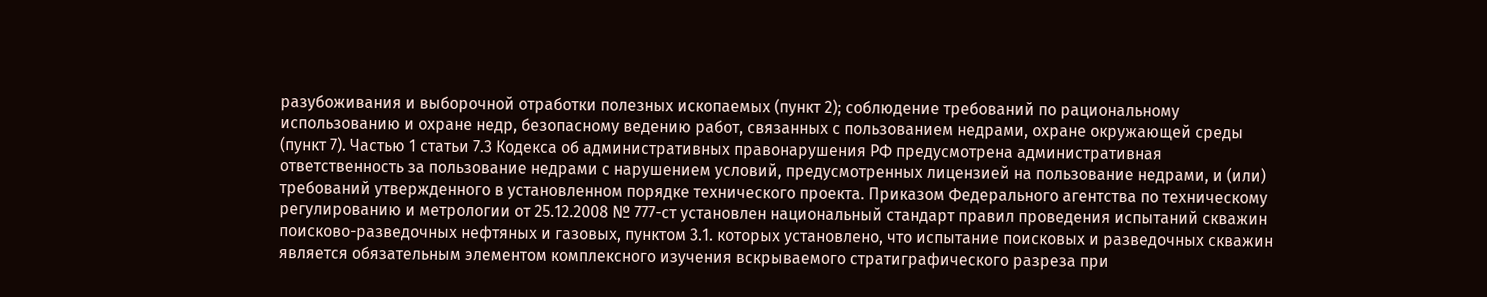разубоживания и выборочной отработки полезных ископаемых (пункт 2); соблюдение требований по рациональному использованию и охране недр, безопасному ведению работ, связанных с пользованием недрами, охране окружающей среды (пункт 7). Частью 1 статьи 7.3 Кодекса об административных правонарушения РФ предусмотрена административная ответственность за пользование недрами с нарушением условий, предусмотренных лицензией на пользование недрами, и (или) требований утвержденного в установленном порядке технического проекта. Приказом Федерального агентства по техническому регулированию и метрологии от 25.12.2008 № 777-ст установлен национальный стандарт правил проведения испытаний скважин поисково-разведочных нефтяных и газовых, пунктом 3.1. которых установлено, что испытание поисковых и разведочных скважин является обязательным элементом комплексного изучения вскрываемого стратиграфического разреза при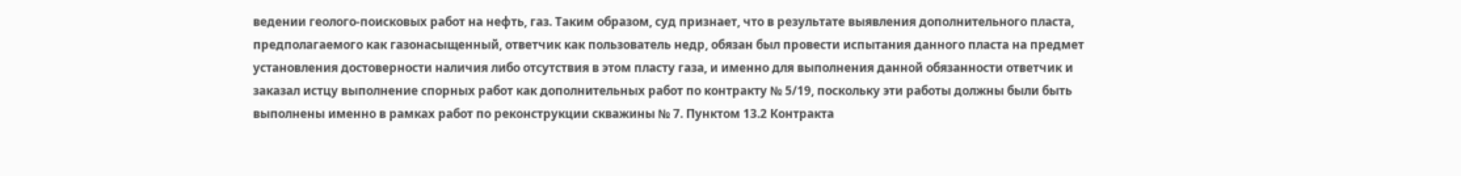ведении геолого-поисковых работ на нефть, газ. Таким образом, суд признает, что в результате выявления дополнительного пласта, предполагаемого как газонасыщенный, ответчик как пользователь недр, обязан был провести испытания данного пласта на предмет установления достоверности наличия либо отсутствия в этом пласту газа, и именно для выполнения данной обязанности ответчик и заказал истцу выполнение спорных работ как дополнительных работ по контракту № 5/19, поскольку эти работы должны были быть выполнены именно в рамках работ по реконструкции скважины № 7. Пунктом 13.2 Контракта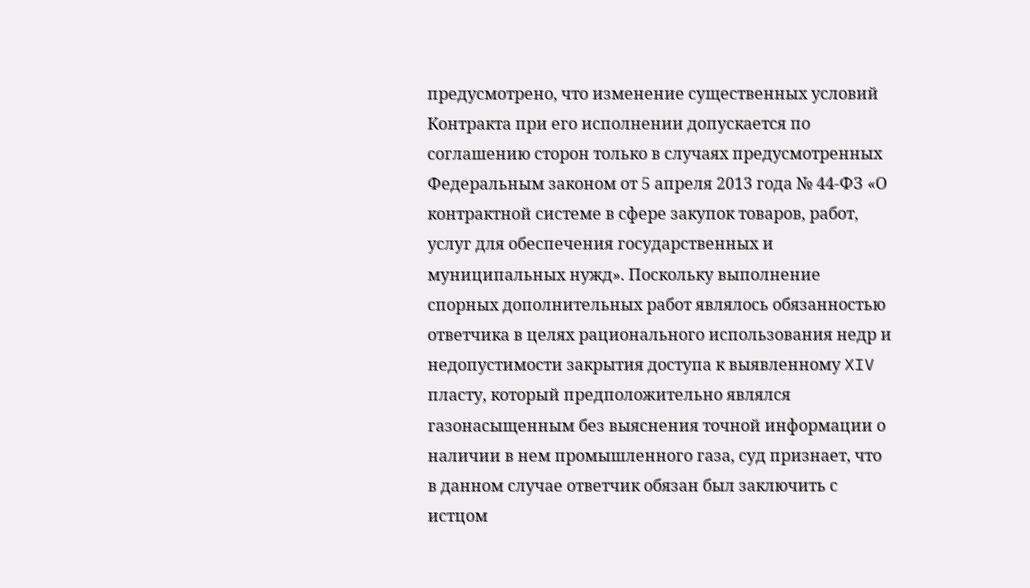предусмотрено, что изменение существенных условий Контракта при его исполнении допускается по соглашению сторон только в случаях предусмотренных Федеральным законом от 5 апреля 2013 года № 44-ФЗ «О контрактной системе в сфере закупок товаров, работ, услуг для обеспечения государственных и муниципальных нужд». Поскольку выполнение спорных дополнительных работ являлось обязанностью ответчика в целях рационального использования недр и недопустимости закрытия доступа к выявленному XIV пласту, который предположительно являлся газонасыщенным без выяснения точной информации о наличии в нем промышленного газа, суд признает, что в данном случае ответчик обязан был заключить с истцом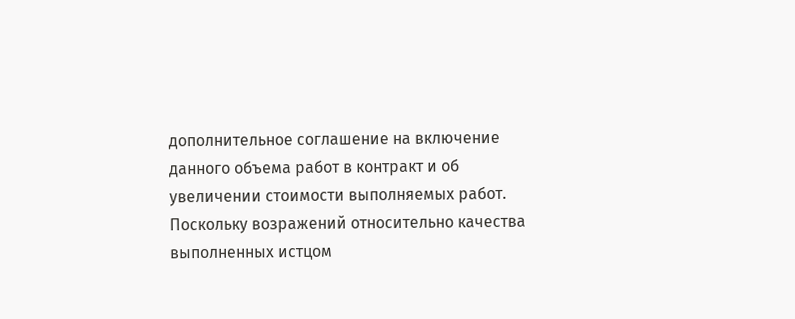дополнительное соглашение на включение данного объема работ в контракт и об увеличении стоимости выполняемых работ. Поскольку возражений относительно качества выполненных истцом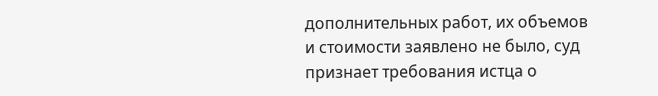дополнительных работ, их объемов и стоимости заявлено не было, суд признает требования истца о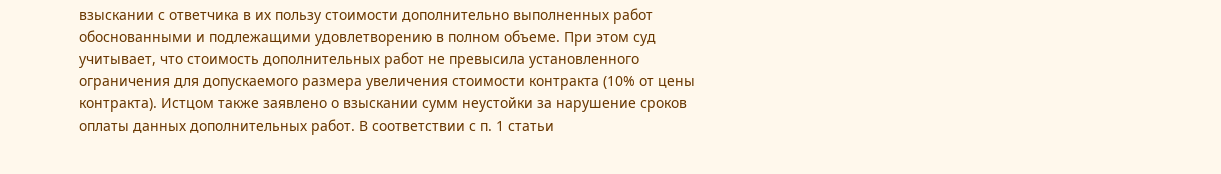взыскании с ответчика в их пользу стоимости дополнительно выполненных работ обоснованными и подлежащими удовлетворению в полном объеме. При этом суд учитывает, что стоимость дополнительных работ не превысила установленного ограничения для допускаемого размера увеличения стоимости контракта (10% от цены контракта). Истцом также заявлено о взыскании сумм неустойки за нарушение сроков оплаты данных дополнительных работ. В соответствии с п. 1 статьи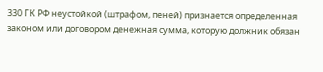330 ГК РФ неустойкой (штрафом, пеней) признается определенная законом или договором денежная сумма, которую должник обязан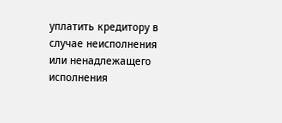уплатить кредитору в случае неисполнения или ненадлежащего исполнения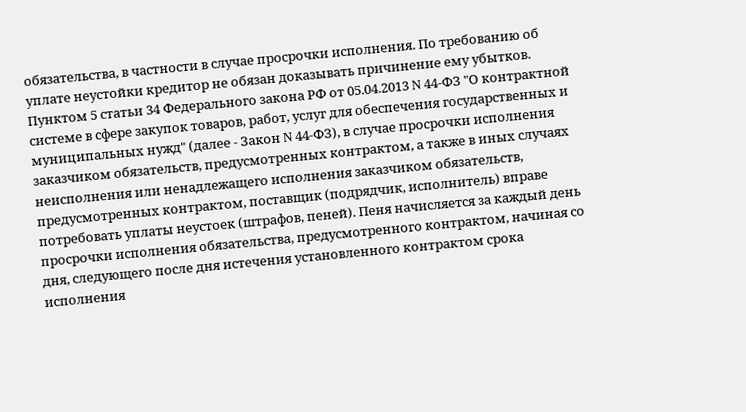обязательства, в частности в случае просрочки исполнения. По требованию об уплате неустойки кредитор не обязан доказывать причинение ему убытков. Пунктом 5 статьи 34 Федерального закона РФ от 05.04.2013 N 44-ФЗ "О контрактной системе в сфере закупок товаров, работ, услуг для обеспечения государственных и муниципальных нужд" (далее - Закон N 44-ФЗ), в случае просрочки исполнения заказчиком обязательств, предусмотренных контрактом, а также в иных случаях неисполнения или ненадлежащего исполнения заказчиком обязательств, предусмотренных контрактом, поставщик (подрядчик, исполнитель) вправе потребовать уплаты неустоек (штрафов, пеней). Пеня начисляется за каждый день просрочки исполнения обязательства, предусмотренного контрактом, начиная со дня, следующего после дня истечения установленного контрактом срока исполнения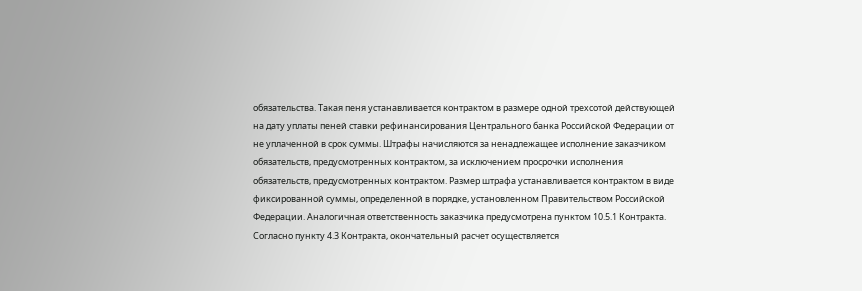обязательства. Такая пеня устанавливается контрактом в размере одной трехсотой действующей на дату уплаты пеней ставки рефинансирования Центрального банка Российской Федерации от не уплаченной в срок суммы. Штрафы начисляются за ненадлежащее исполнение заказчиком обязательств, предусмотренных контрактом, за исключением просрочки исполнения обязательств, предусмотренных контрактом. Размер штрафа устанавливается контрактом в виде фиксированной суммы, определенной в порядке, установленном Правительством Российской Федерации. Аналогичная ответственность заказчика предусмотрена пунктом 10.5.1 Контракта. Согласно пункту 4.3 Контракта, окончательный расчет осуществляется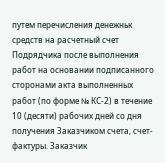путем перечисления денежньк средств на расчетный счет Подрядчика после выполнения работ на основании подписанного сторонами акта выполненных работ (по форме № КС-2) в течение 10 (десяти) рабочих дней со дня получения Заказчиком счета, счет-фактуры. Заказчик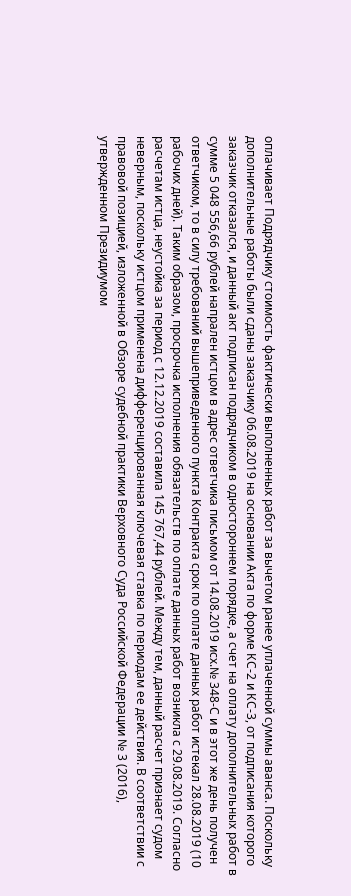оплачивает Подрядчику стоимость фактически выполненных работ за вычетом ранее уплаченной суммы аванса. Поскольку дополнительные работы были сданы заказчику 06.08.2019 на основании Акта по форме КС-2 и КС-3, от подписания которого заказчик отказался, и данный акт подписан подрядчиком в одностороннем порядке, а счет на оплату дополнительных работ в сумме 5 048 556,66 рублей напрален истцом в адрес ответчика письмом от 14.08.2019 исх.№ 348-С и в этот же день получен ответчиком, то в силу требований вышеприведенного пункта Контракта срок по оплате данных работ истекал 28.08.2019 (10 рабочих дней). Таким образом, просрочка исполнения обязательств по оплате данных работ возникла с 29.08.2019. Согласно расчетам истца, неустойка за период с 12.12.2019 составила 145 767,44 рублей. Между тем, данный расчет признает судом неверным, поскольку истцом применена дифференцированная ключевая ставка по периодам ее действия. В соответствии с правовой позицией, изложенной в Обзоре судебной практики Верховного Суда Российской Федерации № 3 (2016), утвержденном Президиумом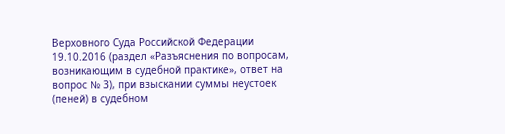Верховного Суда Российской Федерации 19.10.2016 (раздел «Разъяснения по вопросам, возникающим в судебной практике», ответ на вопрос № 3), при взыскании суммы неустоек (пеней) в судебном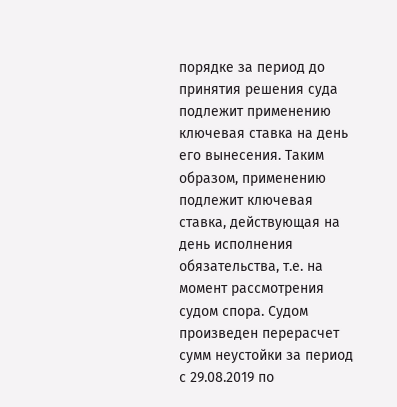порядке за период до принятия решения суда подлежит применению ключевая ставка на день его вынесения. Таким образом, применению подлежит ключевая ставка, действующая на день исполнения обязательства, т.е. на момент рассмотрения судом спора. Судом произведен перерасчет сумм неустойки за период с 29.08.2019 по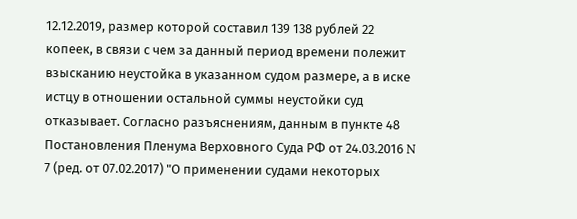12.12.2019, размер которой составил 139 138 рублей 22 копеек, в связи с чем за данный период времени полежит взысканию неустойка в указанном судом размере, а в иске истцу в отношении остальной суммы неустойки суд отказывает. Согласно разъяснениям, данным в пункте 48 Постановления Пленума Верховного Суда РФ от 24.03.2016 N 7 (ред. от 07.02.2017) "О применении судами некоторых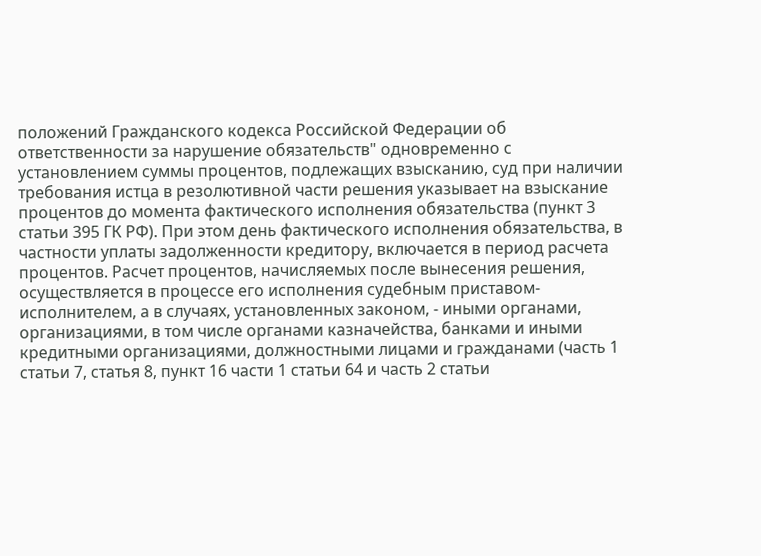положений Гражданского кодекса Российской Федерации об ответственности за нарушение обязательств" одновременно с установлением суммы процентов, подлежащих взысканию, суд при наличии требования истца в резолютивной части решения указывает на взыскание процентов до момента фактического исполнения обязательства (пункт 3 статьи 395 ГК РФ). При этом день фактического исполнения обязательства, в частности уплаты задолженности кредитору, включается в период расчета процентов. Расчет процентов, начисляемых после вынесения решения, осуществляется в процессе его исполнения судебным приставом-исполнителем, а в случаях, установленных законом, - иными органами, организациями, в том числе органами казначейства, банками и иными кредитными организациями, должностными лицами и гражданами (часть 1 статьи 7, статья 8, пункт 16 части 1 статьи 64 и часть 2 статьи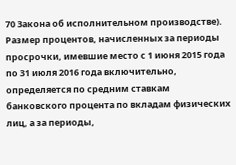70 Закона об исполнительном производстве). Размер процентов, начисленных за периоды просрочки, имевшие место с 1 июня 2015 года по 31 июля 2016 года включительно, определяется по средним ставкам банковского процента по вкладам физических лиц, а за периоды,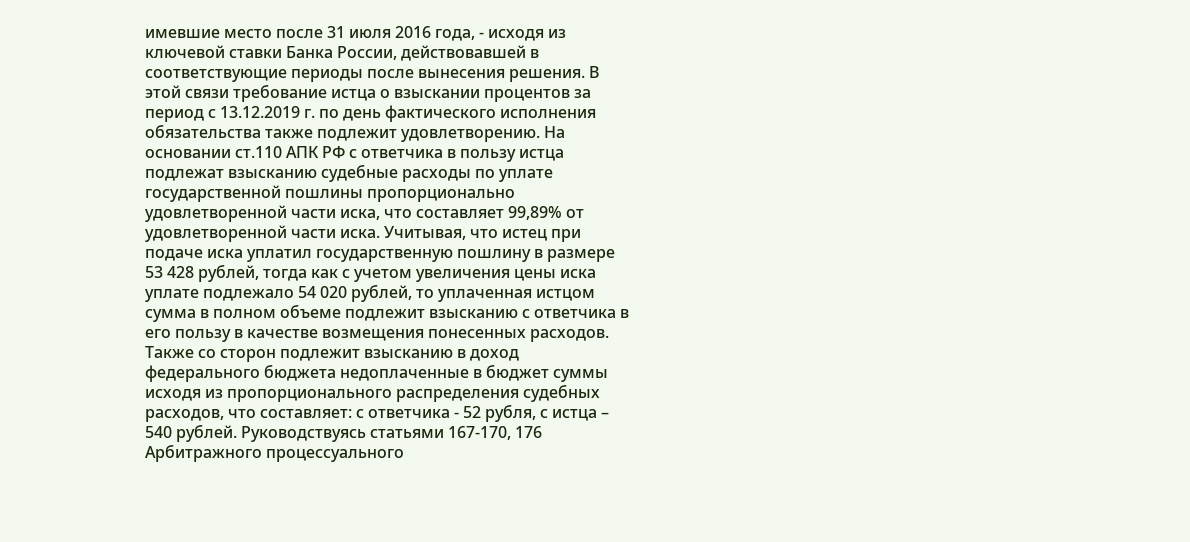имевшие место после 31 июля 2016 года, - исходя из ключевой ставки Банка России, действовавшей в соответствующие периоды после вынесения решения. В этой связи требование истца о взыскании процентов за период с 13.12.2019 г. по день фактического исполнения обязательства также подлежит удовлетворению. На основании ст.110 АПК РФ с ответчика в пользу истца подлежат взысканию судебные расходы по уплате государственной пошлины пропорционально удовлетворенной части иска, что составляет 99,89% от удовлетворенной части иска. Учитывая, что истец при подаче иска уплатил государственную пошлину в размере 53 428 рублей, тогда как с учетом увеличения цены иска уплате подлежало 54 020 рублей, то уплаченная истцом сумма в полном объеме подлежит взысканию с ответчика в его пользу в качестве возмещения понесенных расходов. Также со сторон подлежит взысканию в доход федерального бюджета недоплаченные в бюджет суммы исходя из пропорционального распределения судебных расходов, что составляет: с ответчика - 52 рубля, с истца – 540 рублей. Руководствуясь статьями 167-170, 176 Арбитражного процессуального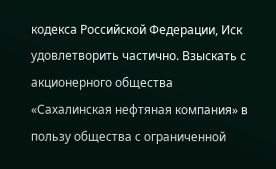кодекса Российской Федерации, Иск удовлетворить частично. Взыскать с акционерного общества «Сахалинская нефтяная компания» в пользу общества с ограниченной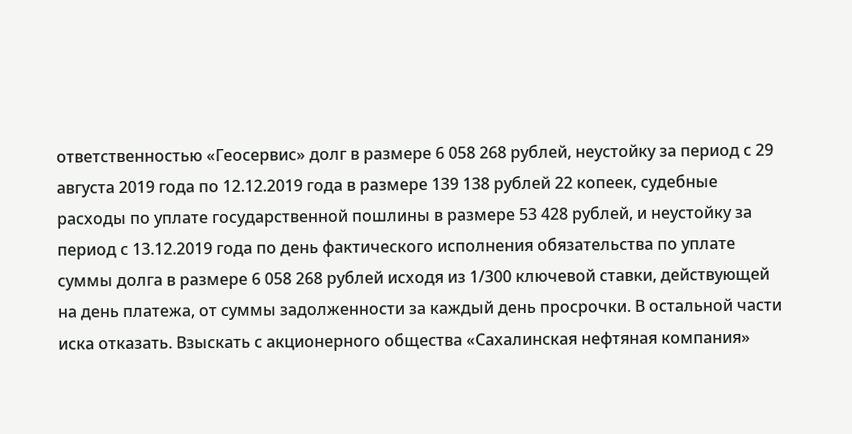ответственностью «Геосервис» долг в размере 6 058 268 рублей, неустойку за период с 29 августа 2019 года по 12.12.2019 года в размере 139 138 рублей 22 копеек, судебные расходы по уплате государственной пошлины в размере 53 428 рублей, и неустойку за период с 13.12.2019 года по день фактического исполнения обязательства по уплате суммы долга в размере 6 058 268 рублей исходя из 1/300 ключевой ставки, действующей на день платежа, от суммы задолженности за каждый день просрочки. В остальной части иска отказать. Взыскать с акционерного общества «Сахалинская нефтяная компания»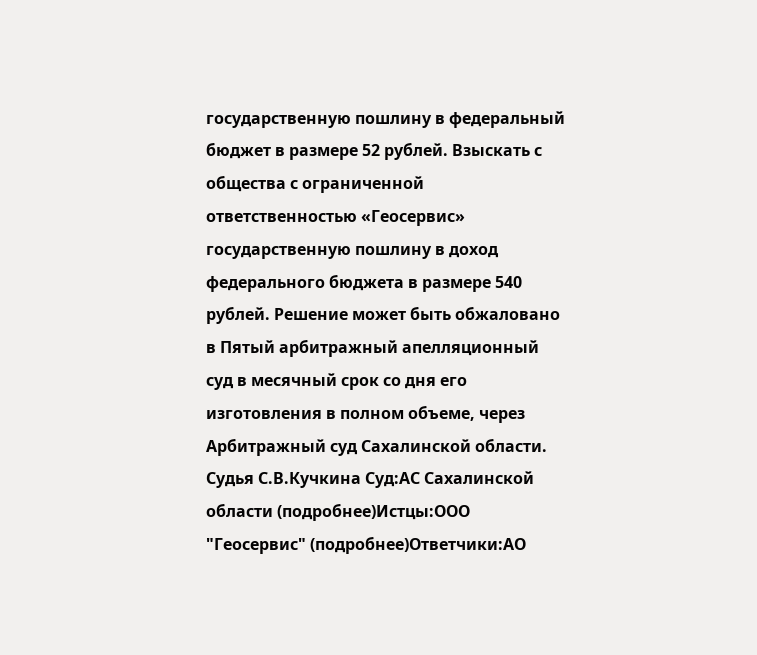государственную пошлину в федеральный бюджет в размере 52 рублей. Взыскать с общества с ограниченной ответственностью «Геосервис» государственную пошлину в доход федерального бюджета в размере 540 рублей. Решение может быть обжаловано в Пятый арбитражный апелляционный суд в месячный срок со дня его изготовления в полном объеме, через Арбитражный суд Сахалинской области. Судья С.В.Кучкина Суд:АС Сахалинской области (подробнее)Истцы:ООО "Геосервис" (подробнее)Ответчики:АО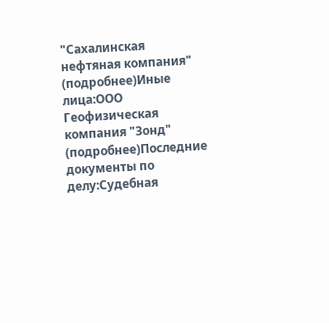"Сахалинская нефтяная компания" (подробнее)Иные лица:ООО Геофизическая компания "Зонд" (подробнее)Последние документы по делу:Судебная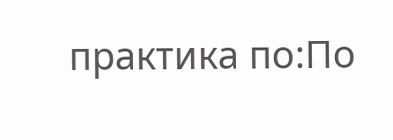практика по:По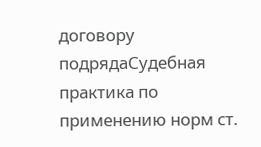договору подрядаСудебная практика по применению норм ст.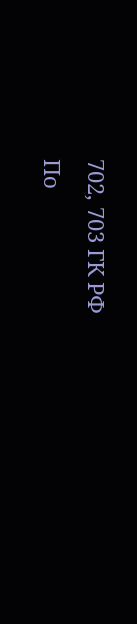702, 703 ГК РФ
По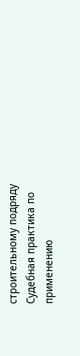строительному подряду Судебная практика по применению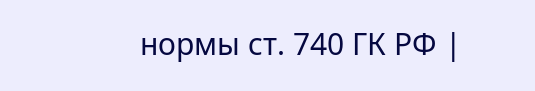нормы ст. 740 ГК РФ |